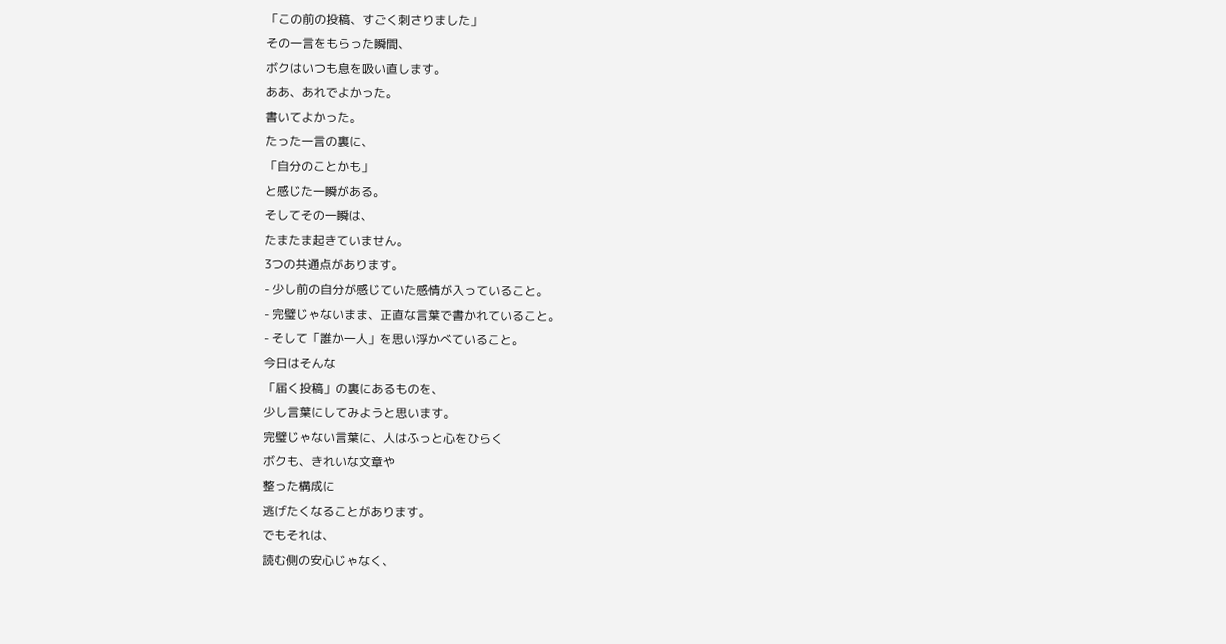「この前の投稿、すごく刺さりました」
その一言をもらった瞬間、
ボクはいつも息を吸い直します。
ああ、あれでよかった。
書いてよかった。
たった一言の裏に、
「自分のことかも」
と感じた一瞬がある。
そしてその一瞬は、
たまたま起きていません。
3つの共通点があります。
- 少し前の自分が感じていた感情が入っていること。
- 完璧じゃないまま、正直な言葉で書かれていること。
- そして「誰か一人」を思い浮かべていること。
今日はそんな
「届く投稿」の裏にあるものを、
少し言葉にしてみようと思います。
完璧じゃない言葉に、人はふっと心をひらく
ボクも、きれいな文章や
整った構成に
逃げたくなることがあります。
でもそれは、
読む側の安心じゃなく、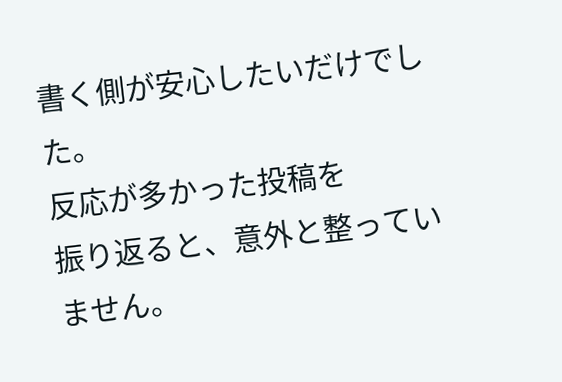書く側が安心したいだけでした。
反応が多かった投稿を
振り返ると、意外と整っていません。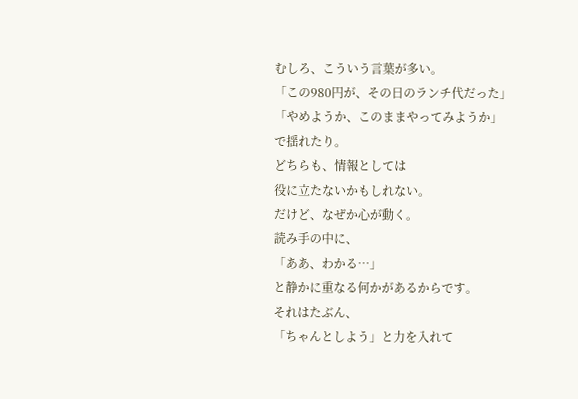むしろ、こういう言葉が多い。
「この980円が、その日のランチ代だった」
「やめようか、このままやってみようか」
で揺れたり。
どちらも、情報としては
役に立たないかもしれない。
だけど、なぜか心が動く。
読み手の中に、
「ああ、わかる…」
と静かに重なる何かがあるからです。
それはたぶん、
「ちゃんとしよう」と力を入れて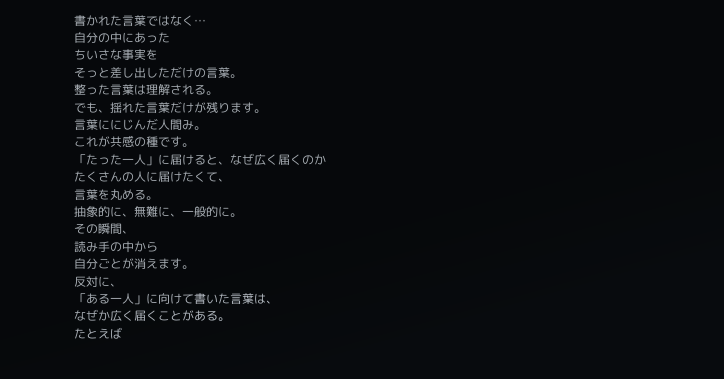書かれた言葉ではなく…
自分の中にあった
ちいさな事実を
そっと差し出しただけの言葉。
整った言葉は理解される。
でも、揺れた言葉だけが残ります。
言葉ににじんだ人間み。
これが共感の種です。
「たった一人」に届けると、なぜ広く届くのか
たくさんの人に届けたくて、
言葉を丸める。
抽象的に、無難に、一般的に。
その瞬間、
読み手の中から
自分ごとが消えます。
反対に、
「ある一人」に向けて書いた言葉は、
なぜか広く届くことがある。
たとえば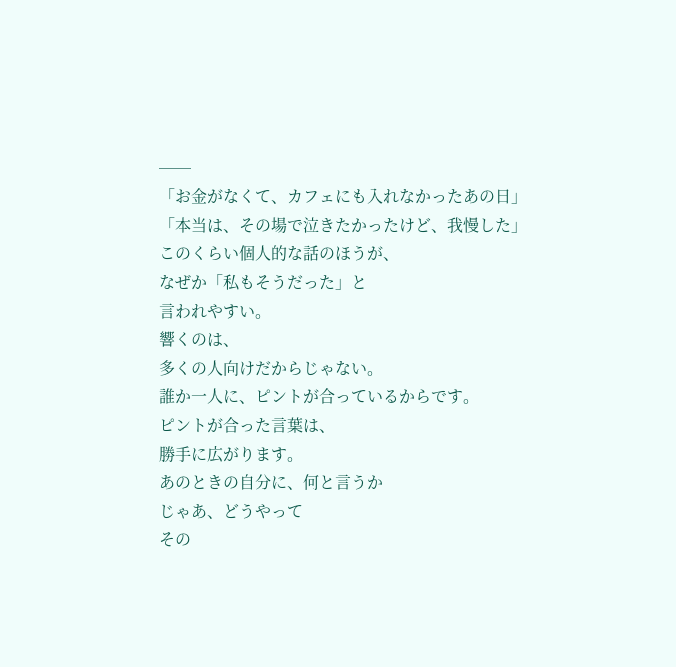──
「お金がなくて、カフェにも入れなかったあの日」
「本当は、その場で泣きたかったけど、我慢した」
このくらい個人的な話のほうが、
なぜか「私もそうだった」と
言われやすい。
響くのは、
多くの人向けだからじゃない。
誰か一人に、ピントが合っているからです。
ピントが合った言葉は、
勝手に広がります。
あのときの自分に、何と言うか
じゃあ、どうやって
その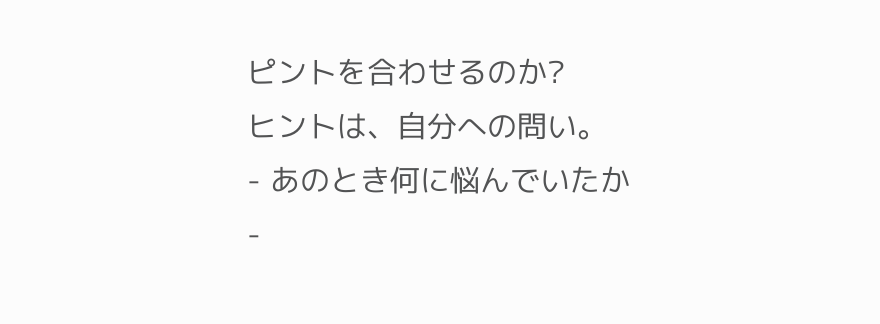ピントを合わせるのか?
ヒントは、自分への問い。
- あのとき何に悩んでいたか
-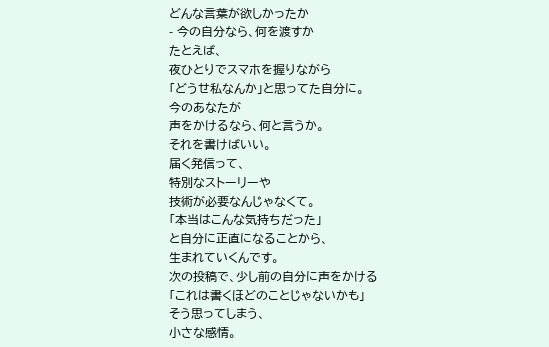どんな言葉が欲しかったか
- 今の自分なら、何を渡すか
たとえば、
夜ひとりでスマホを握りながら
「どうせ私なんか」と思ってた自分に。
今のあなたが
声をかけるなら、何と言うか。
それを書けばいい。
届く発信って、
特別なストーリーや
技術が必要なんじゃなくて。
「本当はこんな気持ちだった」
と自分に正直になることから、
生まれていくんです。
次の投稿で、少し前の自分に声をかける
「これは書くほどのことじゃないかも」
そう思ってしまう、
小さな感情。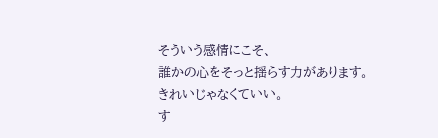そういう感情にこそ、
誰かの心をそっと揺らす力があります。
きれいじゃなくていい。
す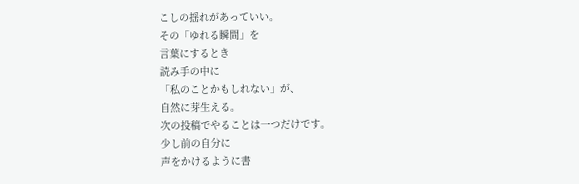こしの揺れがあっていい。
その「ゆれる瞬間」を
言葉にするとき
読み手の中に
「私のことかもしれない」が、
自然に芽生える。
次の投稿でやることは一つだけです。
少し前の自分に
声をかけるように書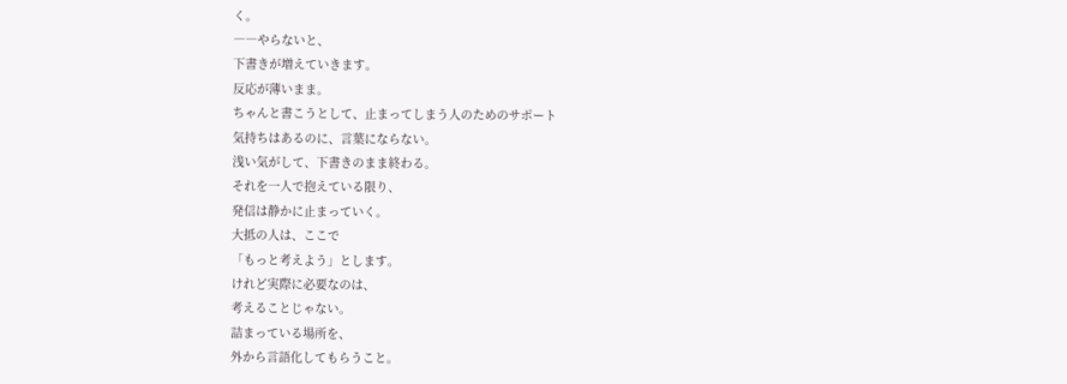く。
――やらないと、
下書きが増えていきます。
反応が薄いまま。
ちゃんと書こうとして、止まってしまう人のためのサポート
気持ちはあるのに、言葉にならない。
浅い気がして、下書きのまま終わる。
それを一人で抱えている限り、
発信は静かに止まっていく。
大抵の人は、ここで
「もっと考えよう」とします。
けれど実際に必要なのは、
考えることじゃない。
詰まっている場所を、
外から言語化してもらうこと。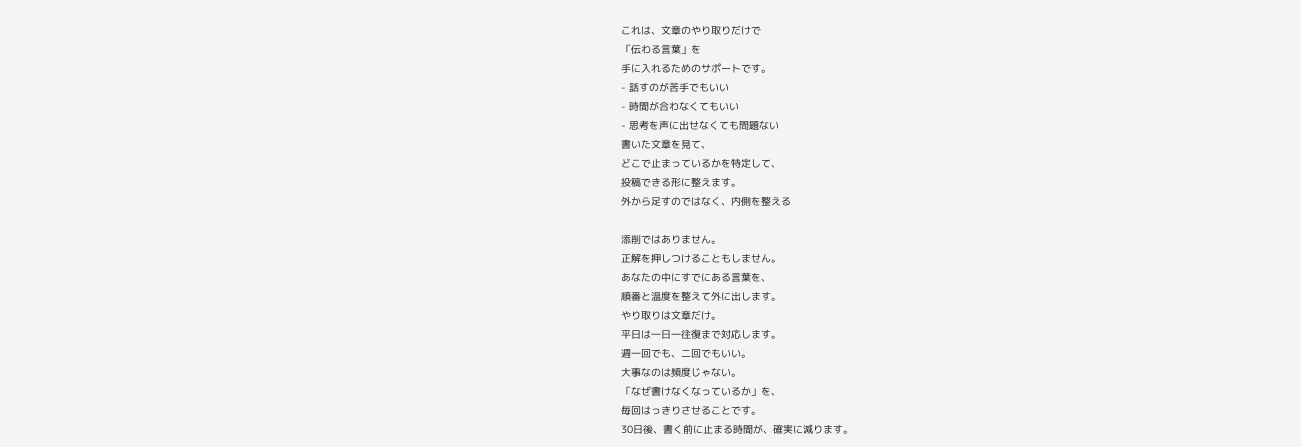これは、文章のやり取りだけで
「伝わる言葉」を
手に入れるためのサポートです。
- 話すのが苦手でもいい
- 時間が合わなくてもいい
- 思考を声に出せなくても問題ない
書いた文章を見て、
どこで止まっているかを特定して、
投稿できる形に整えます。
外から足すのではなく、内側を整える

添削ではありません。
正解を押しつけることもしません。
あなたの中にすでにある言葉を、
順番と温度を整えて外に出します。
やり取りは文章だけ。
平日は一日一往復まで対応します。
週一回でも、二回でもいい。
大事なのは頻度じゃない。
「なぜ書けなくなっているか」を、
毎回はっきりさせることです。
30日後、書く前に止まる時間が、確実に減ります。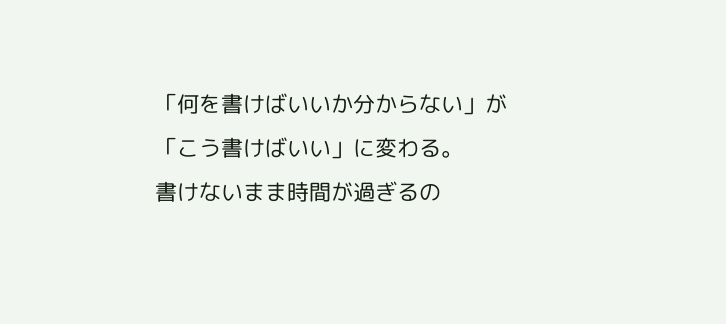「何を書けばいいか分からない」が
「こう書けばいい」に変わる。
書けないまま時間が過ぎるの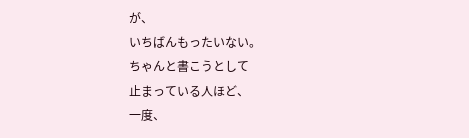が、
いちばんもったいない。
ちゃんと書こうとして
止まっている人ほど、
一度、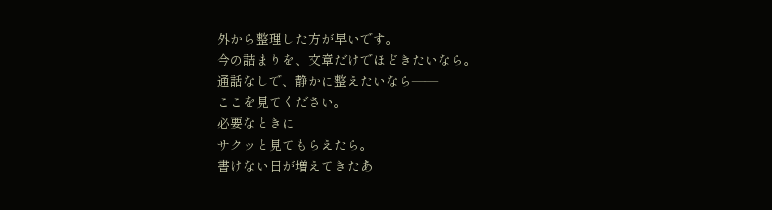外から整理した方が早いです。
今の詰まりを、文章だけでほどきたいなら。
通話なしで、静かに整えたいなら――
ここを見てください。
必要なときに
サクッと見てもらえたら。
書けない日が増えてきたあ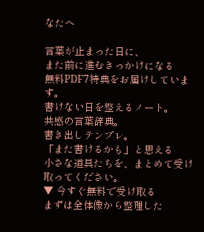なたへ

言葉が止まった日に、
また前に進むきっかけになる
無料PDF7特典をお届けしています。
書けない日を整えるノート。
共感の言葉辞典。
書き出しテンプレ。
「また書けるかも」と思える
小さな道具たちを、まとめて受け取ってください。
▼ 今すぐ無料で受け取る
まずは全体像から整理した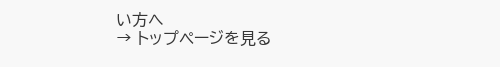い方へ
→ トップページを見る